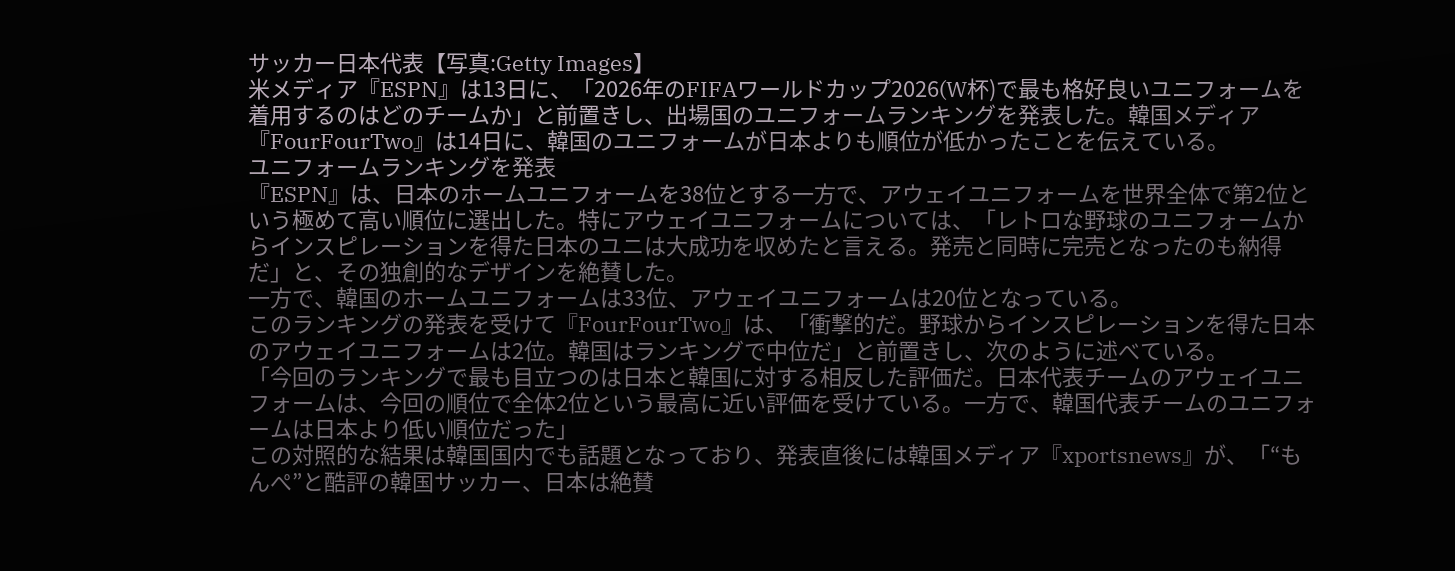サッカー日本代表【写真:Getty Images】
米メディア『ESPN』は13日に、「2026年のFIFAワールドカップ2026(W杯)で最も格好良いユニフォームを着用するのはどのチームか」と前置きし、出場国のユニフォームランキングを発表した。韓国メディア『FourFourTwo』は14日に、韓国のユニフォームが日本よりも順位が低かったことを伝えている。
ユニフォームランキングを発表
『ESPN』は、日本のホームユニフォームを38位とする一方で、アウェイユニフォームを世界全体で第2位という極めて高い順位に選出した。特にアウェイユニフォームについては、「レトロな野球のユニフォームからインスピレーションを得た日本のユニは大成功を収めたと言える。発売と同時に完売となったのも納得だ」と、その独創的なデザインを絶賛した。
一方で、韓国のホームユニフォームは33位、アウェイユニフォームは20位となっている。
このランキングの発表を受けて『FourFourTwo』は、「衝撃的だ。野球からインスピレーションを得た日本のアウェイユニフォームは2位。韓国はランキングで中位だ」と前置きし、次のように述べている。
「今回のランキングで最も目立つのは日本と韓国に対する相反した評価だ。日本代表チームのアウェイユニフォームは、今回の順位で全体2位という最高に近い評価を受けている。一方で、韓国代表チームのユニフォームは日本より低い順位だった」
この対照的な結果は韓国国内でも話題となっており、発表直後には韓国メディア『xportsnews』が、「“もんぺ”と酷評の韓国サッカー、日本は絶賛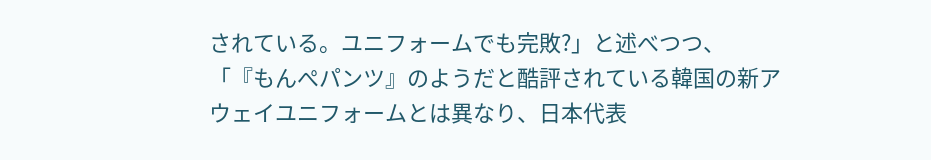されている。ユニフォームでも完敗?」と述べつつ、
「『もんぺパンツ』のようだと酷評されている韓国の新アウェイユニフォームとは異なり、日本代表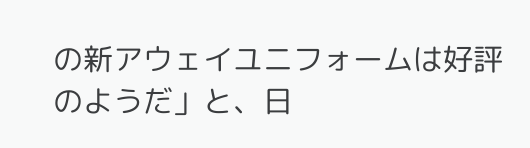の新アウェイユニフォームは好評のようだ」と、日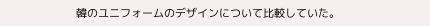韓のユニフォームのデザインについて比較していた。